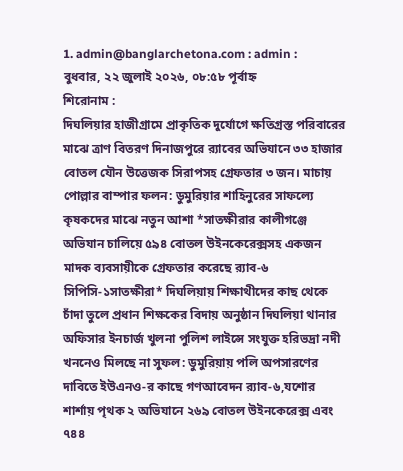1. admin@banglarchetona.com : admin :
বুধবার, ২২ জুলাই ২০২৬, ০৮:৫৮ পূর্বাহ্ন
শিরোনাম :
দিঘলিয়ার হাজীগ্রামে প্রাকৃতিক দুর্যোগে ক্ষতিগ্রস্ত পরিবারের মাঝে ত্রাণ বিতরণ দিনাজপুরে র‌্যাবের অভিযানে ৩৩ হাজার বোতল যৌন উত্তেজক সিরাপসহ গ্রেফতার ৩ জন। মাচায় পোল্লার বাম্পার ফলন: ডুমুরিয়ার শাহিনুরের সাফল্যে কৃষকদের মাঝে নতুন আশা *সাতক্ষীরার কালীগঞ্জে অভিযান চালিয়ে ৫৯৪ বোতল উইনকেরেক্সসহ একজন মাদক ব্যবসায়ীকে গ্রেফতার করেছে র‍্যাব-৬ সিপিসি-১সাতক্ষীরা* দিঘলিয়ায় শিক্ষাথীদের কাছ থেকে চাঁদা তুলে প্রধান শিক্ষকের বিদায় অনুষ্ঠান দিঘলিয়া থানার অফিসার ইনচার্জ খুলনা পুলিশ লাইন্সে সংযুক্ত হরিভদ্রা নদী খননেও মিলছে না সুফল: ডুমুরিয়ায় পলি অপসারণের দাবিতে ইউএনও-র কাছে গণআবেদন র‍্যাব-৬,যশোর শার্শায় পৃথক ২ অভিযানে ২৬৯ বোতল উইনকেরেক্স এবং ৭৪৪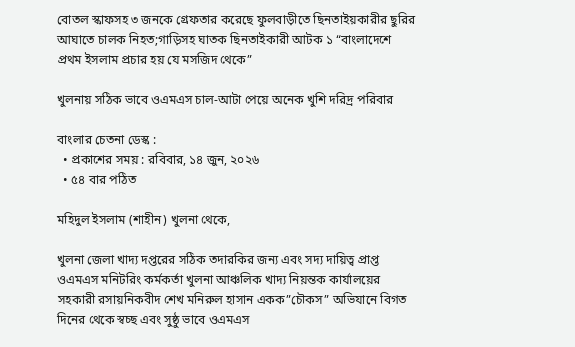বোতল স্কাফসহ ৩ জনকে গ্রেফতার করেছে ফুলবাড়ীতে ছিনতাইয়কারীর ছুরির আঘাতে চালক নিহত;গাড়িসহ ঘাতক ছিনতাইকারী আটক ১ “বাংলাদেশে প্রথম ইসলাম প্রচার হয় যে মসজিদ থেকে”

খুলনায় সঠিক ভাবে ওএমএস চাল-আটা পেয়ে অনেক খুশি দরিদ্র পরিবার

বাংলার চেতনা ডেস্ক :
  • প্রকাশের সময় : রবিবার, ১৪ জুন, ২০২৬
  • ৫৪ বার পঠিত

মহিদুল ইসলাম (শাহীন) খুলনা থেকে,

খুলনা জেলা খাদ্য দপ্তরের সঠিক তদারকির জন্য এবং সদ্য দায়িত্ব প্রাপ্ত ওএমএস মনিটরিং কর্মকর্তা খুলনা আঞ্চলিক খাদ্য নিয়ন্তক কার্যালয়ের সহকারী রসায়নিকবীদ শেখ মনিরুল হাসান একক”চৌকস” অভিযানে বিগত দিনের থেকে স্বচ্ছ এবং সুষ্ঠু ভাবে ওএমএস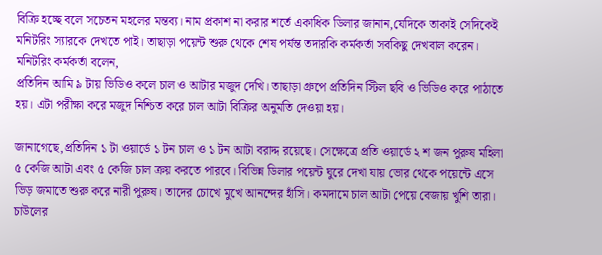বিক্রি হচ্ছে বলে সচেতন মহলের মন্তব্য। নাম প্রকাশ না করার শর্তে একাধিক ডিলার জানান,যেদিকে তাকাই সেদিকেই মনিটরিং স্যারকে দেখতে পাই। তাছাড়া পয়েন্ট শুরু থেকে শেষ পর্যন্ত তদারকি কর্মকর্তা সবকিছু দেখবাল করেন। মনিটরিং কর্মকর্তা বলেন,
প্রতিদিন আমি ৯ টায় ভিডিও কলে চাল ও আটার মজুদ দেখি। তাছাড়া গ্রুপে প্রতিদিন স্টিল ছবি ও ভিডিও করে পাঠাতে হয়। এটা পরীক্ষা করে মজুদ নিশ্চিত করে চাল আটা বিক্রির অনুমতি দেওয়া হয়।

জানাগেছে,প্রতিদিন ১ টা ওয়ার্ডে ১ টন চাল ও ১ টন আটা বরাদ্দ রয়েছে। সেক্ষেত্রে প্রতি ওয়ার্ডে ২ শ জন পুরুষ মহিলা ৫ কেজি আটা এবং ৫ কেজি চাল ক্রয় করতে পারবে। বিভিন্ন ডিলার পয়েন্ট ঘুরে দেখা যায় ভোর থেকে পয়েন্টে এসে ভিড় জমাতে শুরু করে নারী পুরুষ। তাদের চোখে মুখে আনন্দের হাঁসি। কমদামে চাল আটা পেয়ে বেজায় খুশি তারা। চাউলের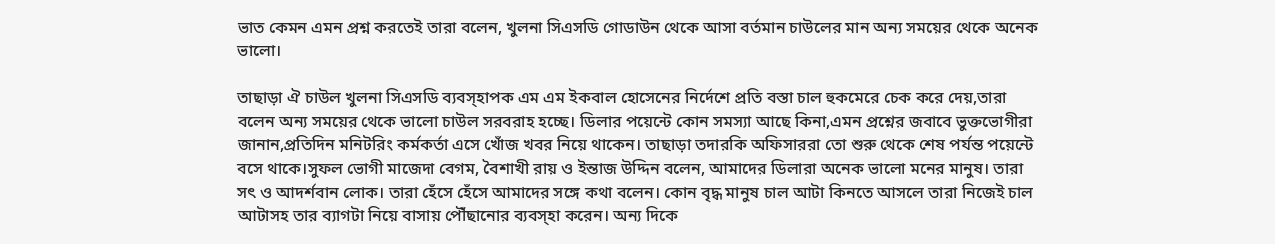ভাত কেমন এমন প্রশ্ন করতেই তারা বলেন, খুলনা সিএসডি গোডাউন থেকে আসা বর্তমান চাউলের মান অন্য সময়ের থেকে অনেক ভালো।

তাছাড়া ঐ চাউল খুলনা সিএসডি ব্যবস্হাপক এম এম ইকবাল হোসেনের নির্দেশে প্রতি বস্তা চাল হুকমেরে চেক করে দেয়,তারা বলেন অন্য সময়ের থেকে ভালো চাউল সরবরাহ হচ্ছে। ডিলার পয়েন্টে কোন সমস্যা আছে কিনা,এমন প্রশ্নের জবাবে ভুক্তভোগীরা জানান,প্রতিদিন মনিটরিং কর্মকর্তা এসে খোঁজ খবর নিয়ে থাকেন। তাছাড়া তদারকি অফিসাররা তো শুরু থেকে শেষ পর্যন্ত পয়েন্টে বসে থাকে।সুফল ভোগী মাজেদা বেগম, বৈশাখী রায় ও ইন্তাজ উদ্দিন বলেন, আমাদের ডিলারা অনেক ভালো মনের মানুষ। তারা সৎ ও আদর্শবান লোক। তারা হেঁসে হেঁসে আমাদের সঙ্গে কথা বলেন। কোন বৃদ্ধ মানুষ চাল আটা কিনতে আসলে তারা নিজেই চাল আটাসহ তার ব্যাগটা নিয়ে বাসায় পৌঁছানোর ব্যবস্হা করেন। অন্য দিকে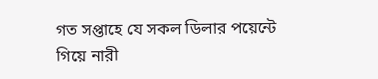গত সপ্তাহে যে সকল ডিলার পয়েন্টে গিয়ে নারী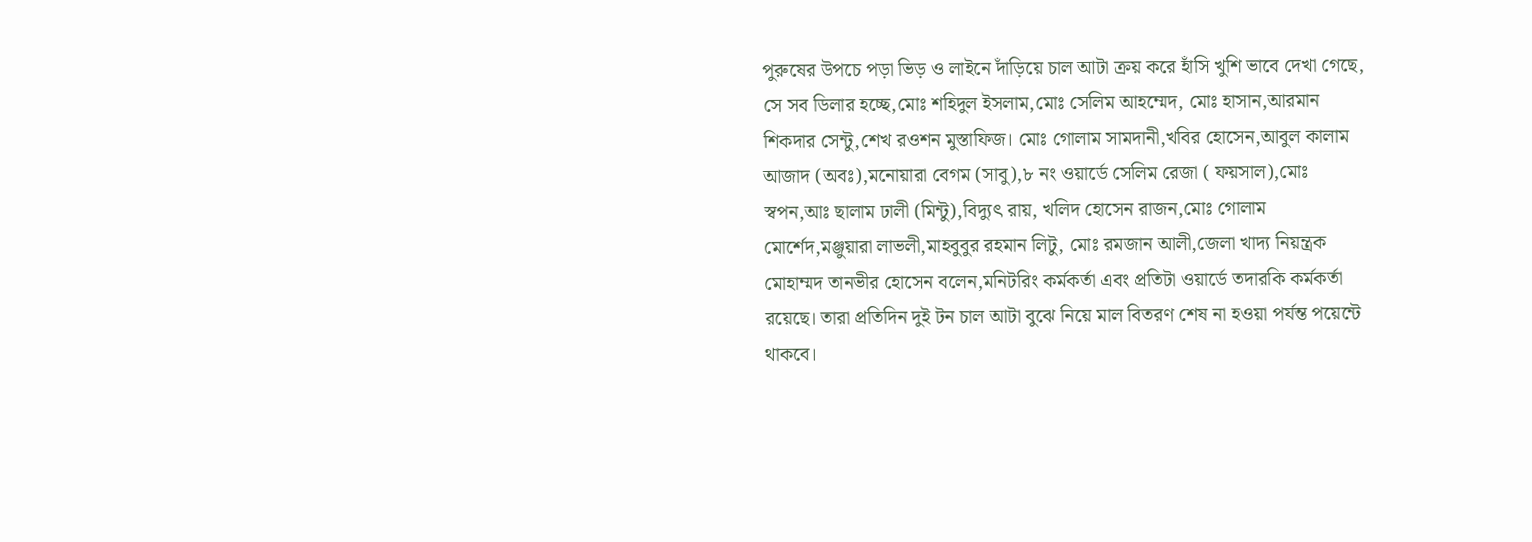পুরুষের উপচে পড়া ভিড় ও লাইনে দাঁড়িয়ে চাল আটা ক্রয় করে হাঁসি খুশি ভাবে দেখা গেছে, সে সব ডিলার হচ্ছে,মোঃ শহিদুল ইসলাম,মোঃ সেলিম আহম্মেদ, মোঃ হাসান,আরমান শিকদার সেন্টু,শেখ রওশন মুস্তাফিজ। মোঃ গোলাম সামদানী,খবির হোসেন,আবুল কালাম আজাদ (অবঃ),মনোয়ারা বেগম (সাবু),৮ নং ওয়ার্ডে সেলিম রেজা ( ফয়সাল),মোঃ স্বপন,আঃ ছালাম ঢালী (মিন্টু),বিদ‍্যুৎ রায়, খলিদ হোসেন রাজন,মোঃ গোলাম মোর্শেদ,মঞ্জুয়ারা লাভলী,মাহবুবুর রহমান লিটু, মোঃ রমজান আলী,জেলা খাদ্য নিয়ন্ত্রক মোহাম্মদ তানভীর হোসেন বলেন,মনিটরিং কর্মকর্তা এবং প্রতিটা ওয়ার্ডে তদারকি কর্মকর্তা রয়েছে। তারা প্রতিদিন দুই টন চাল আটা বুঝে নিয়ে মাল বিতরণ শেষ না হওয়া পর্যন্ত পয়েন্টে থাকবে।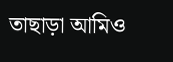তাছাড়া আমিও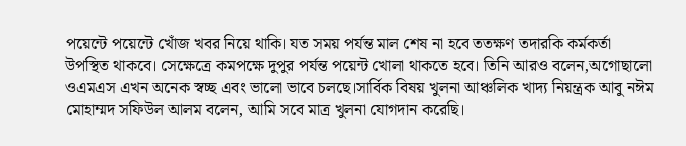পয়েন্টে পয়েন্টে খোঁজ খবর নিয়ে থাকি। যত সময় পর্যন্ত মাল শেষ না হবে ততক্ষণ তদারকি কর্মকর্তা উপস্থিত থাকবে। সেক্ষেত্রে কমপক্ষে দুপুর পর্যন্ত পয়েন্ট খোলা থাকতে হবে। তিনি আরও বলেন,অগোছালো ওএমএস এখন অনেক স্বচ্ছ এবং ভালো ভাবে চলছে।সার্বিক বিষয় খুলনা আঞ্চলিক খাদ্য নিয়ন্ত্রক আবু নঈম মোহাম্মদ সফিউল আলম বলেন, আমি সবে মাত্র খুলনা যোগদান করেছি।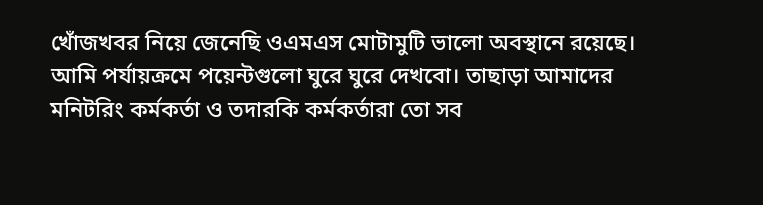খোঁজখবর নিয়ে জেনেছি ওএমএস মোটামুটি ভালো অবস্থানে রয়েছে। আমি পর্যায়ক্রমে পয়েন্টগুলো ঘুরে ঘুরে দেখবো। তাছাড়া আমাদের মনিটরিং কর্মকর্তা ও তদারকি কর্মকর্তারা তো সব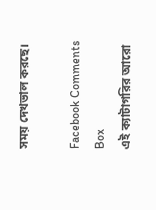সময় দেখভাল করছে।

Facebook Comments Box
এই ক্যাটাগরির আরো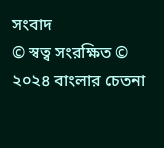সংবাদ
© স্বত্ব সংরক্ষিত © ২০২৪ বাংলার চেতনা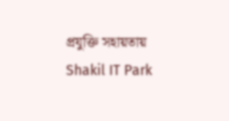প্রযুক্তি সহায়তায় Shakil IT Park